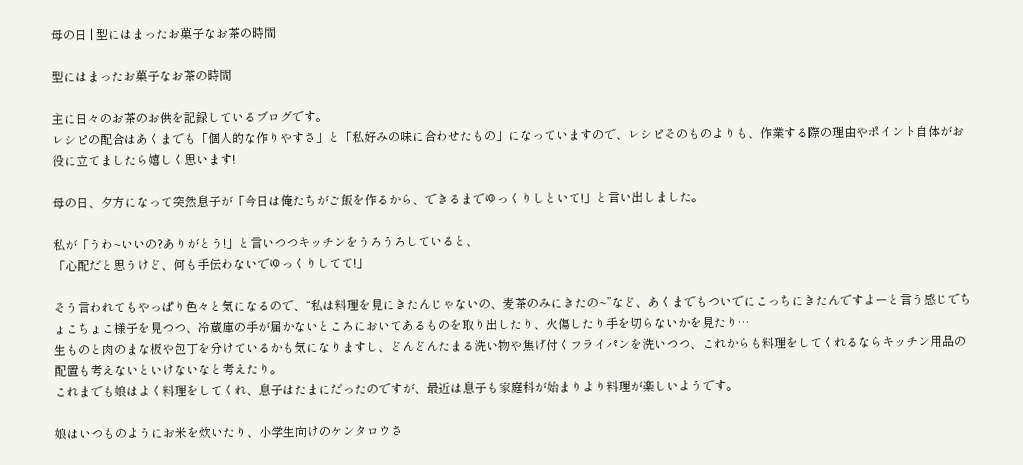母の日 | 型にはまったお菓子なお茶の時間

型にはまったお菓子なお茶の時間

主に日々のお茶のお供を記録しているブログです。
レシピの配合はあくまでも「個人的な作りやすさ」と「私好みの味に合わせたもの」になっていますので、レシピそのものよりも、作業する際の理由やポイント自体がお役に立てましたら嬉しく思います!

母の日、夕方になって突然息子が「今日は俺たちがご飯を作るから、できるまでゆっくりしといて!」と言い出しました。

私が「うわ~いいの?ありがとう!」と言いつつキッチンをうろうろしていると、
「心配だと思うけど、何も手伝わないでゆっくりしてて!」

そう言われてもやっぱり色々と気になるので、“私は料理を見にきたんじゃないの、麦茶のみにきたの~”など、あくまでもついでにこっちにきたんですよーと言う感じでちょこちょこ様子を見つつ、冷蔵庫の手が届かないところにおいてあるものを取り出したり、火傷したり手を切らないかを見たり…
生ものと肉のまな板や包丁を分けているかも気になりますし、どんどんたまる洗い物や焦げ付くフライパンを洗いつつ、これからも料理をしてくれるならキッチン用品の配置も考えないといけないなと考えたり。
これまでも娘はよく料理をしてくれ、息子はたまにだったのですが、最近は息子も家庭科が始まりより料理が楽しいようです。

娘はいつものようにお米を炊いたり、小学生向けのケンタロウさ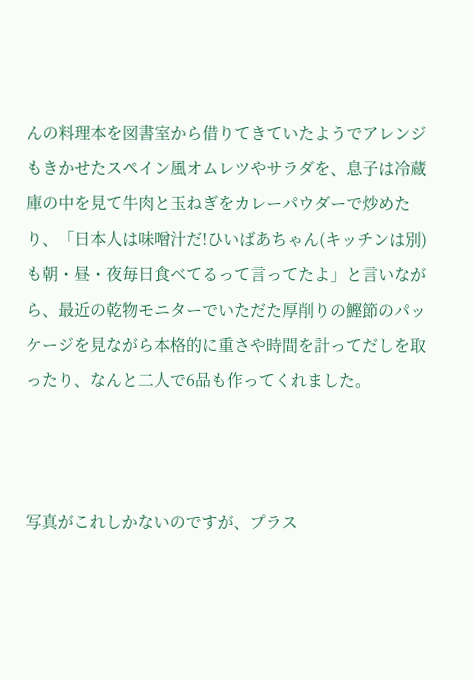んの料理本を図書室から借りてきていたようでアレンジもきかせたスペイン風オムレツやサラダを、息子は冷蔵庫の中を見て牛肉と玉ねぎをカレーパウダーで炒めたり、「日本人は味噌汁だ!ひいばあちゃん(キッチンは別)も朝・昼・夜毎日食べてるって言ってたよ」と言いながら、最近の乾物モニターでいただた厚削りの鰹節のパッケージを見ながら本格的に重さや時間を計ってだしを取ったり、なんと二人で6品も作ってくれました。



写真がこれしかないのですが、プラス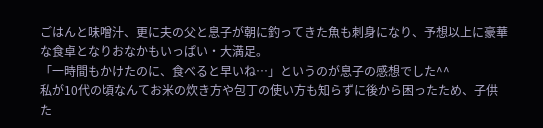ごはんと味噌汁、更に夫の父と息子が朝に釣ってきた魚も刺身になり、予想以上に豪華な食卓となりおなかもいっぱい・大満足。
「一時間もかけたのに、食べると早いね…」というのが息子の感想でした^^
私が10代の頃なんてお米の炊き方や包丁の使い方も知らずに後から困ったため、子供た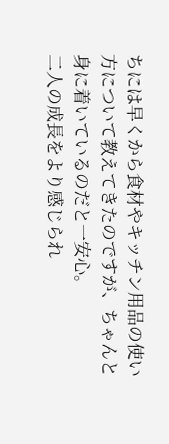ちには早くから食材やキッチン用品の使い方について教えてきたのですが、ちゃんと身に着いているのだと一安心。
二人の成長をより感じられ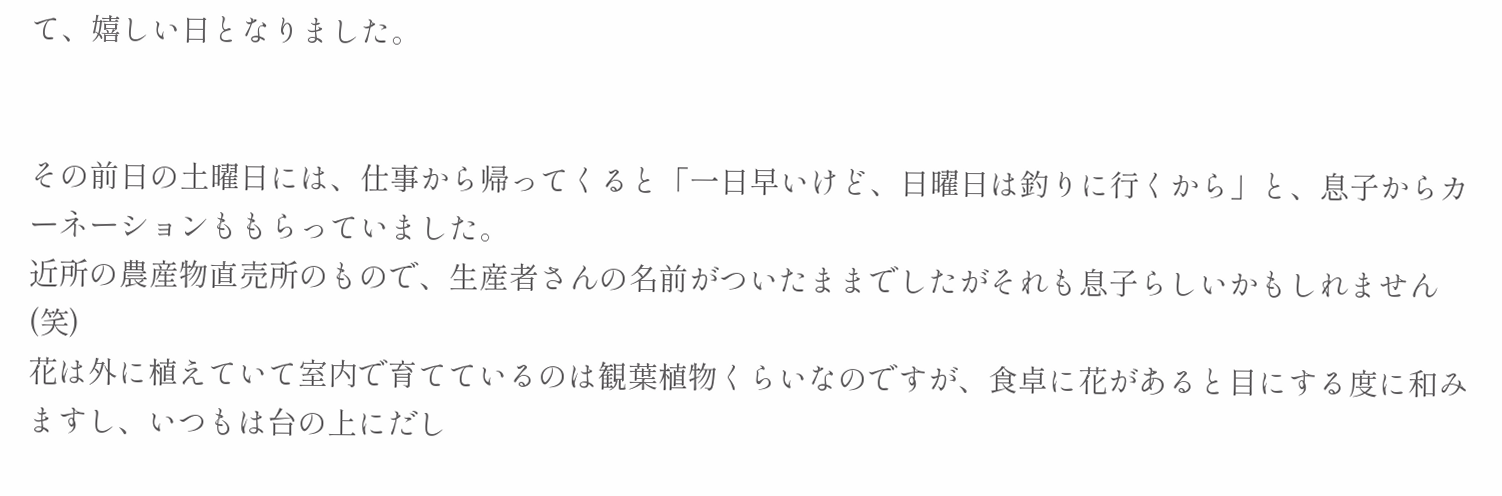て、嬉しい日となりました。


その前日の土曜日には、仕事から帰ってくると「一日早いけど、日曜日は釣りに行くから」と、息子からカーネーションももらっていました。
近所の農産物直売所のもので、生産者さんの名前がついたままでしたがそれも息子らしいかもしれません(笑)
花は外に植えていて室内で育てているのは観葉植物くらいなのですが、食卓に花があると目にする度に和みますし、いつもは台の上にだし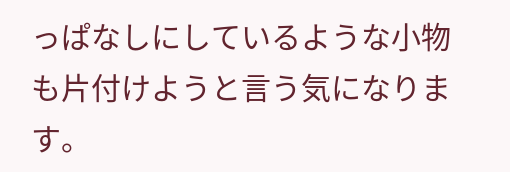っぱなしにしているような小物も片付けようと言う気になります。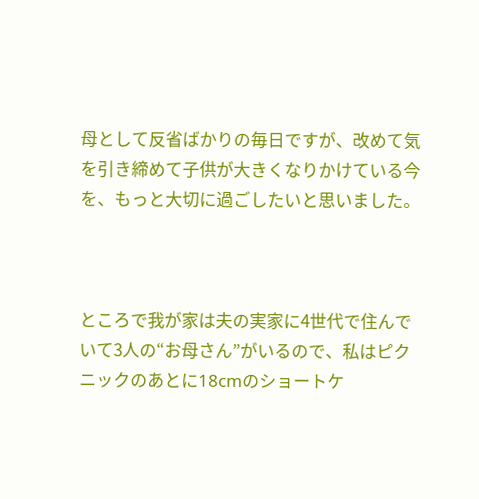母として反省ばかりの毎日ですが、改めて気を引き締めて子供が大きくなりかけている今を、もっと大切に過ごしたいと思いました。



ところで我が家は夫の実家に4世代で住んでいて3人の“お母さん”がいるので、私はピクニックのあとに18cmのショートケ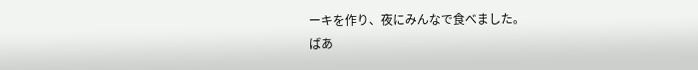ーキを作り、夜にみんなで食べました。
ばあ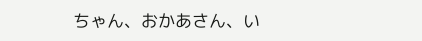ちゃん、おかあさん、い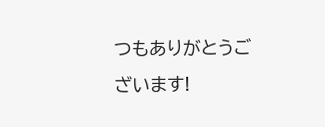つもありがとうございます!